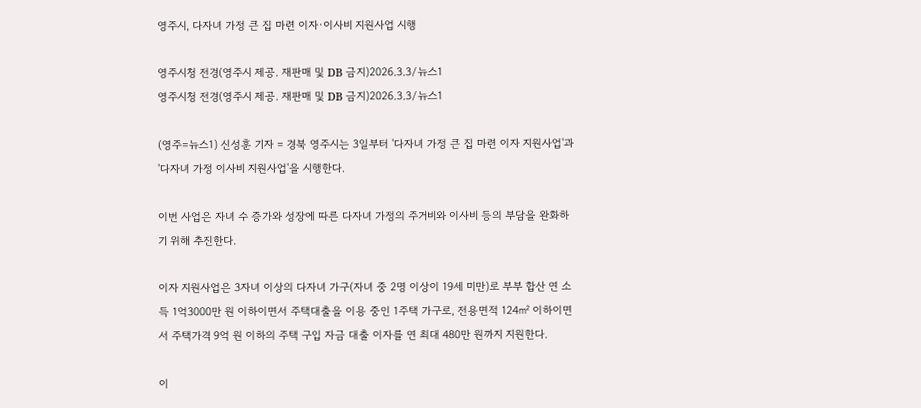영주시, 다자녀 가정 큰 집 마련 이자·이사비 지원사업 시행

영주시청 전경(영주시 제공. 재판매 및 DB 금지)2026.3.3/뉴스1
영주시청 전경(영주시 제공. 재판매 및 DB 금지)2026.3.3/뉴스1

(영주=뉴스1) 신성훈 기자 = 경북 영주시는 3일부터 '다자녀 가정 큰 집 마련 이자 지원사업'과 '다자녀 가정 이사비 지원사업'을 시행한다.

이번 사업은 자녀 수 증가와 성장에 따른 다자녀 가정의 주거비와 이사비 등의 부담을 완화하기 위해 추진한다.

이자 지원사업은 3자녀 이상의 다자녀 가구(자녀 중 2명 이상이 19세 미만)로 부부 합산 연 소득 1억3000만 원 이하이면서 주택대출을 이용 중인 1주택 가구로, 전용면적 124㎡ 이하이면서 주택가격 9억 원 이하의 주택 구입 자금 대출 이자를 연 최대 480만 원까지 지원한다.

이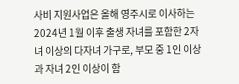사비 지원사업은 올해 영주시로 이사하는 2024년 1월 이후 출생 자녀를 포함한 2자녀 이상의 다자녀 가구로, 부모 중 1인 이상과 자녀 2인 이상이 함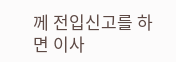께 전입신고를 하면 이사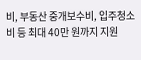비, 부동산 중개보수비, 입주청소비 등 최대 40만 원까지 지원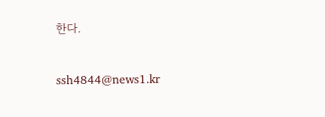한다.

ssh4844@news1.kr